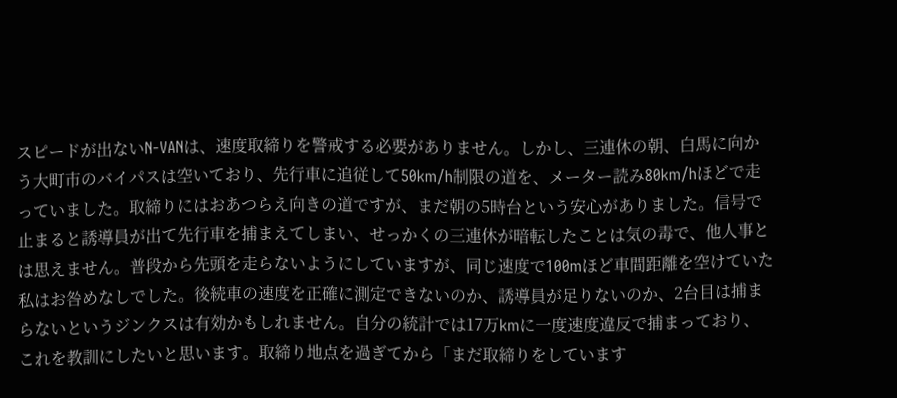スピードが出ないN-VANは、速度取締りを警戒する必要がありません。しかし、三連休の朝、白馬に向かう大町市のバイパスは空いており、先行車に追従して50km/h制限の道を、メーター読み80km/hほどで走っていました。取締りにはおあつらえ向きの道ですが、まだ朝の5時台という安心がありました。信号で止まると誘導員が出て先行車を捕まえてしまい、せっかくの三連休が暗転したことは気の毒で、他人事とは思えません。普段から先頭を走らないようにしていますが、同じ速度で100mほど車間距離を空けていた私はお咎めなしでした。後続車の速度を正確に測定できないのか、誘導員が足りないのか、2台目は捕まらないというジンクスは有効かもしれません。自分の統計では17万kmに一度速度違反で捕まっており、これを教訓にしたいと思います。取締り地点を過ぎてから「まだ取締りをしています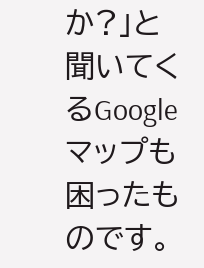か?」と聞いてくるGoogleマップも困ったものです。